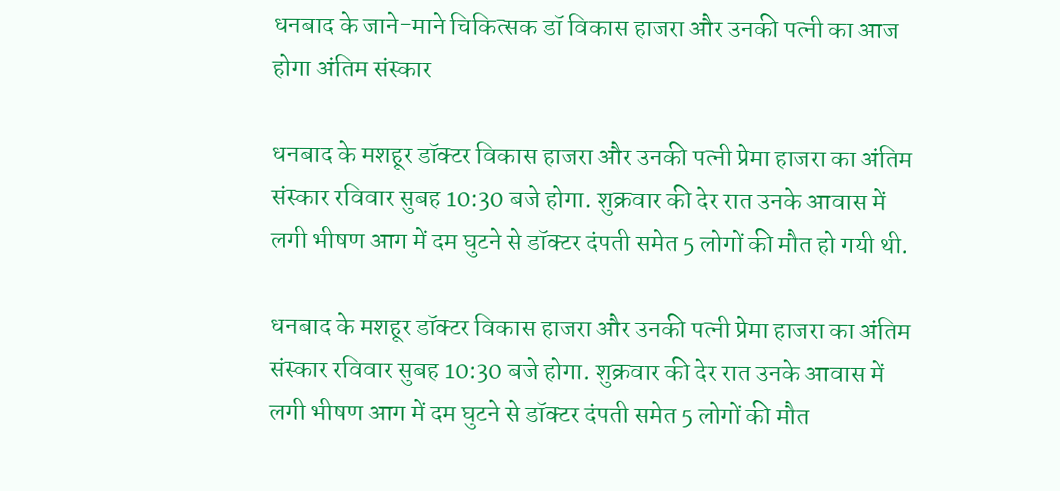धनबाद के जाने-माने चिकित्सक डॉ विकास हाजरा और उनकी पत्नी का आज होगा अंतिम संस्कार

धनबाद के मशहूर डॉक्टर विकास हाजरा और उनकी पत्नी प्रेमा हाजरा का अंतिम संस्कार रविवार सुबह 10:30 बजे होगा. शुक्रवार की देर रात उनके आवास में लगी भीषण आग में दम घुटने से डॉक्टर दंपती समेत 5 लोगों की मौत हो गयी थी.

धनबाद के मशहूर डॉक्टर विकास हाजरा और उनकी पत्नी प्रेमा हाजरा का अंतिम संस्कार रविवार सुबह 10:30 बजे होगा. शुक्रवार की देर रात उनके आवास में लगी भीषण आग में दम घुटने से डॉक्टर दंपती समेत 5 लोगों की मौत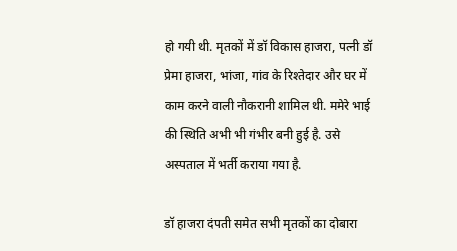हो गयी थी. मृतकों में डॉ विकास हाजरा, पत्नी डॉ प्रेमा हाजरा, भांजा, गांव के रिश्तेदार और घर में काम करने वाली नौकरानी शामिल थी. ममेरे भाई की स्थिति अभी भी गंभीर बनी हुई है. उसे अस्पताल में भर्ती कराया गया है.

डॉ हाजरा दंपती समेत सभी मृतकों का दोबारा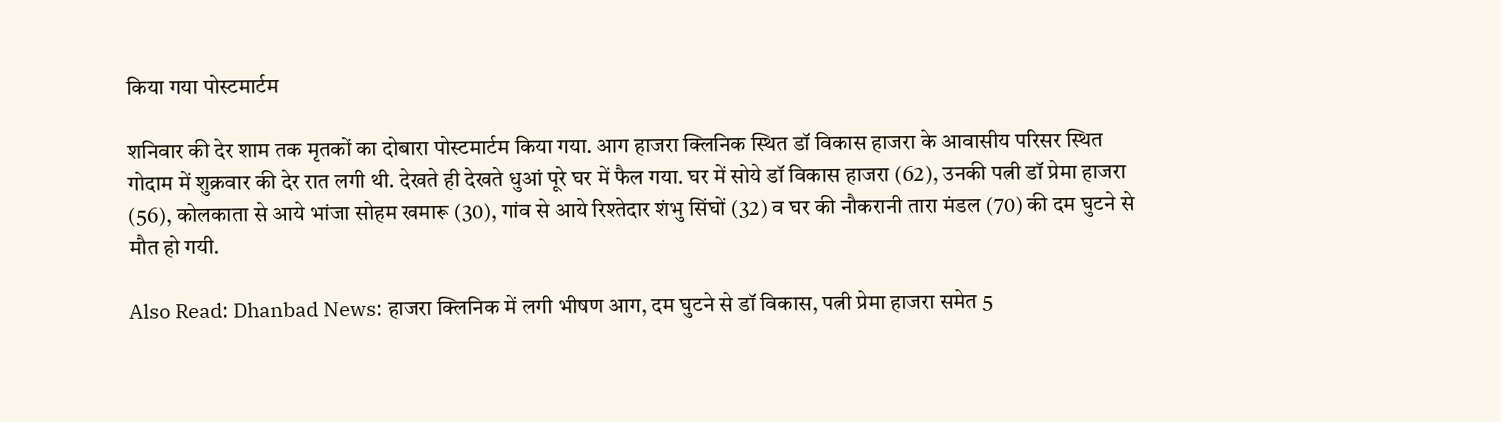किया गया पोस्टमार्टम

शनिवार की देर शाम तक मृतकों का दोबारा पोस्टमार्टम किया गया. आग हाजरा क्लिनिक स्थित डॉ विकास हाजरा के आवासीय परिसर स्थित गोदाम में शुक्रवार की देर रात लगी थी. देखते ही देखते धुआं पूरे घर में फैल गया. घर में सोये डॉ विकास हाजरा (62), उनकी पत्नी डॉ प्रेमा हाजरा (56), कोलकाता से आये भांजा सोहम खमारू (30), गांव से आये रिश्तेदार शंभु सिंघों (32) व घर की नौकरानी तारा मंडल (70) की दम घुटने से मौत हो गयी.

Also Read: Dhanbad News: हाजरा क्लिनिक में लगी भीषण आग, दम घुटने से डॉ विकास, पत्नी प्रेमा हाजरा समेत 5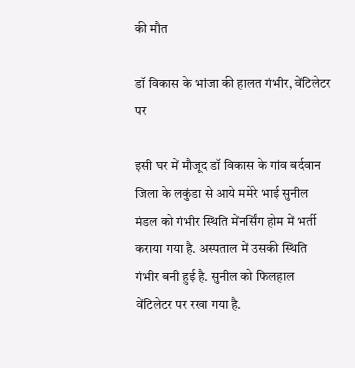की मौत

डॉ विकास के भांजा की हालत गंभीर, वेंटिलेटर पर

इसी घर में मौजूद डॉ विकास के गांव बर्दवान जिला के लकुंडा से आये ममेरे भाई सुनील मंडल को गंभीर स्थिति मेंनर्सिंग होम में भर्ती कराया गया है. अस्पताल में उसकी स्थिति गंभीर बनी हुई है. सुनील को फिलहाल वेंटिलेटर पर रखा गया है.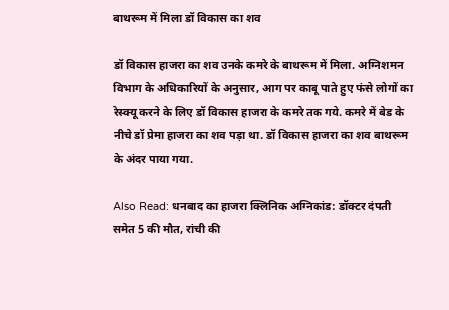बाथरूम में मिला डॉ विकास का शव

डॉ विकास हाजरा का शव उनके कमरे के बाथरूम में मिला. अग्निशमन विभाग के अधिकारियों के अनुसार, आग पर काबू पाते हुए फंसे लोगों का रेस्क्यू करने के लिए डॉ विकास हाजरा के कमरे तक गये. कमरे में बेड के नीचे डॉ प्रेमा हाजरा का शव पड़ा था. डॉ विकास हाजरा का शव बाथरूम के अंदर पाया गया.

Also Read: धनबाद का हाजरा क्लिनिक अग्निकांड: डॉक्टर दंपती समेत 5 की मौत, रांची की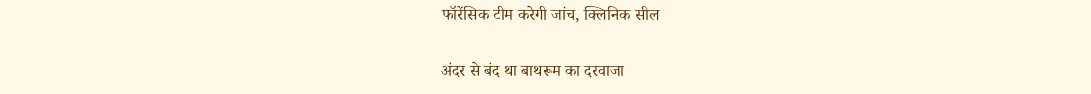फॉरेंसिक टीम करेगी जांच, क्लिनिक सील

अंदर से बंद था बाथरूम का दरवाजा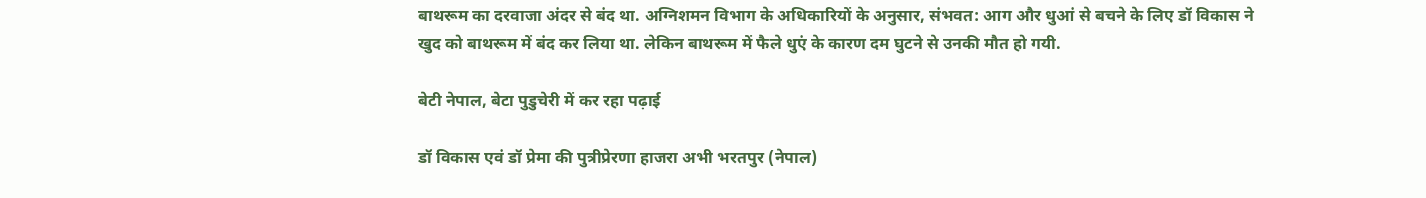बाथरूम का दरवाजा अंदर से बंद था. अग्निशमन विभाग के अधिकारियों के अनुसार, संभवत: आग और धुआं से बचने के लिए डॉ विकास ने खुद को बाथरूम में बंद कर लिया था. लेकिन बाथरूम में फैले धुएं के कारण दम घुटने से उनकी मौत हो गयी.

बेटी नेपाल, बेटा पुडुचेरी में कर रहा पढ़ाई

डॉ विकास एवं डॉ प्रेमा की पुत्रीप्रेरणा हाजरा अभी भरतपुर (नेपाल)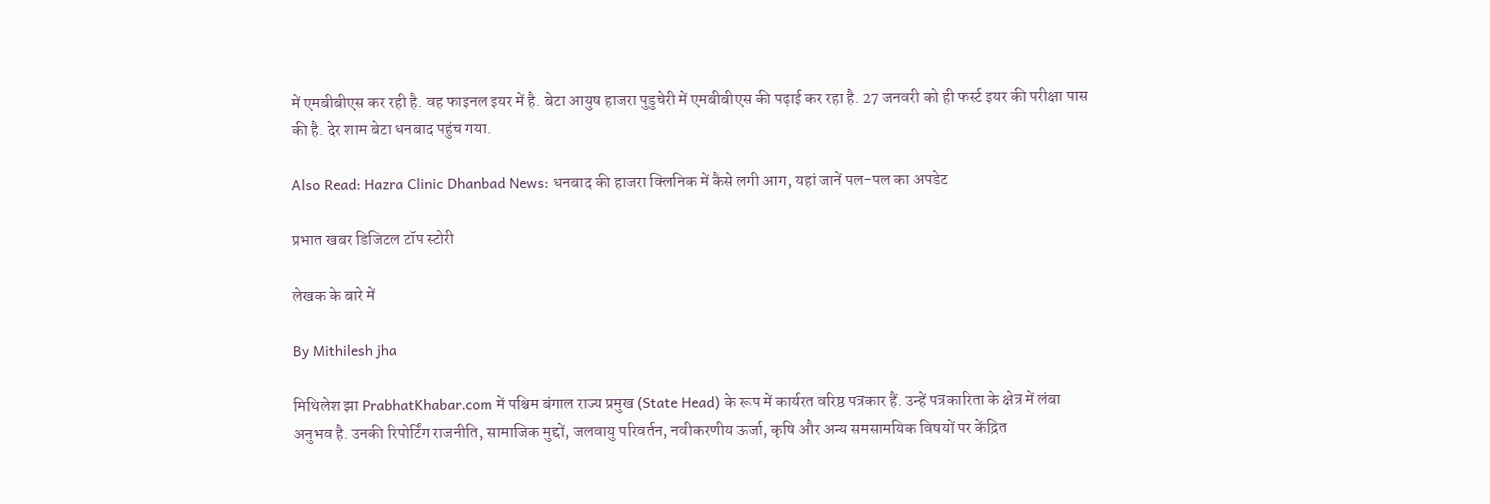में एमबीबीएस कर रही है. वह फाइनल इयर में है. बेटा आयुष हाजरा पुडुचेरी में एमबीबीएस की पढ़ाई कर रहा है. 27 जनवरी को ही फर्स्ट इयर की परीक्षा पास की है. देर शाम बेटा धनबाद पहुंच गया.

Also Read: Hazra Clinic Dhanbad News: धनबाद की हाजरा क्लिनिक में कैसे लगी आग, यहां जानें पल-पल का अपडेट

प्रभात खबर डिजिटल टॉप स्टोरी

लेखक के बारे में

By Mithilesh jha

मिथिलेश झा PrabhatKhabar.com में पश्चिम बंगाल राज्य प्रमुख (State Head) के रूप में कार्यरत वरिष्ठ पत्रकार हैं. उन्हें पत्रकारिता के क्षेत्र में लंबा अनुभव है. उनकी रिपोर्टिंग राजनीति, सामाजिक मुद्दों, जलवायु परिवर्तन, नवीकरणीय ऊर्जा, कृषि और अन्य समसामयिक विषयों पर केंद्रित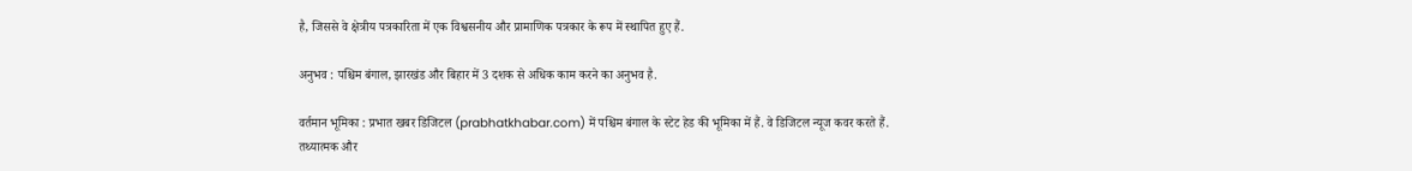है, जिससे वे क्षेत्रीय पत्रकारिता में एक विश्वसनीय और प्रामाणिक पत्रकार के रूप में स्थापित हुए हैं.

अनुभव : पश्चिम बंगाल, झारखंड और बिहार में 3 दशक से अधिक काम करने का अनुभव है.

वर्तमान भूमिका : प्रभात खबर डिजिटल (prabhatkhabar.com) में पश्चिम बंगाल के स्टेट हेड की भूमिका में हैं. वे डिजिटल न्यूज कवर करते हैं. तथ्यात्मक और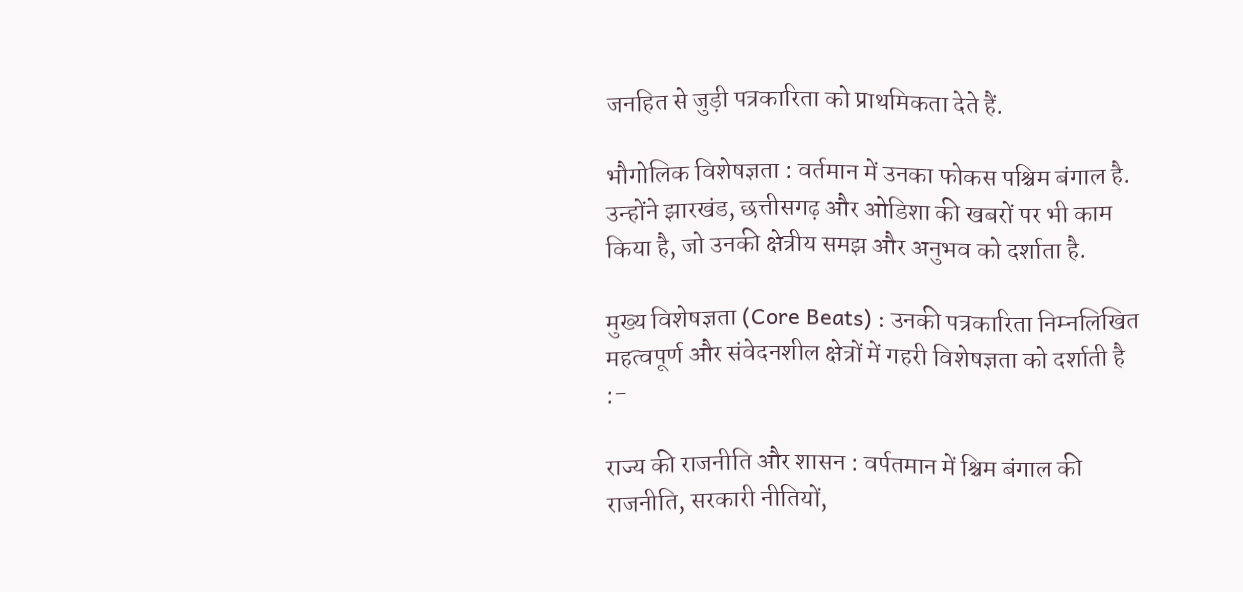जनहित से जुड़ी पत्रकारिता को प्राथमिकता देते हैं.

भौगोलिक विशेषज्ञता : वर्तमान में उनका फोकस पश्चिम बंगाल है. उन्होंने झारखंड, छत्तीसगढ़ और ओडिशा की खबरों पर भी काम किया है, जो उनकी क्षेत्रीय समझ और अनुभव को दर्शाता है.

मुख्य विशेषज्ञता (Core Beats) : उनकी पत्रकारिता निम्नलिखित महत्वपूर्ण और संवेदनशील क्षेत्रों में गहरी विशेषज्ञता को दर्शाती है :-

राज्य की राजनीति और शासन : वर्पतमान में श्चिम बंगाल की राजनीति, सरकारी नीतियों,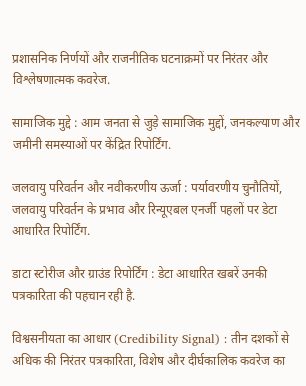प्रशासनिक निर्णयों और राजनीतिक घटनाक्रमों पर निरंतर और विश्लेषणात्मक कवरेज.

सामाजिक मुद्दे : आम जनता से जुड़े सामाजिक मुद्दों, जनकल्याण और जमीनी समस्याओं पर केंद्रित रिपोर्टिंग.

जलवायु परिवर्तन और नवीकरणीय ऊर्जा : पर्यावरणीय चुनौतियों, जलवायु परिवर्तन के प्रभाव और रिन्यूएबल एनर्जी पहलों पर डेटा आधारित रिपोर्टिंग.

डाटा स्टोरीज और ग्राउंड रिपोर्टिंग : डेटा आधारित खबरें उनकी पत्रकारिता की पहचान रही है.

विश्वसनीयता का आधार (Credibility Signal) : तीन दशकों से अधिक की निरंतर पत्रकारिता, विशेष और दीर्घकालिक कवरेज का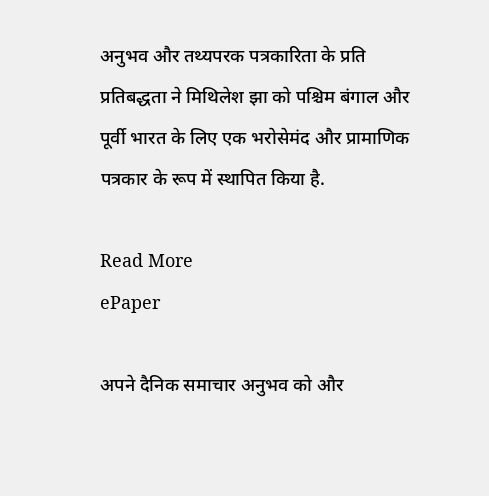अनुभव और तथ्यपरक पत्रकारिता के प्रति प्रतिबद्धता ने मिथिलेश झा को पश्चिम बंगाल और पूर्वी भारत के लिए एक भरोसेमंद और प्रामाणिक पत्रकार के रूप में स्थापित किया है.

Read More
ePaper

अपने दैनिक समाचार अनुभव को और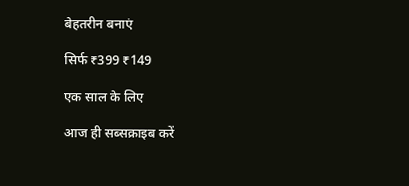बेहतरीन बनाएं

सिर्फ ₹399 ₹149

एक साल के लिए

आज ही सब्सक्राइब करें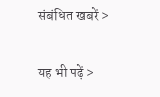संबंधित खबरें >

यह भी पढ़ें >